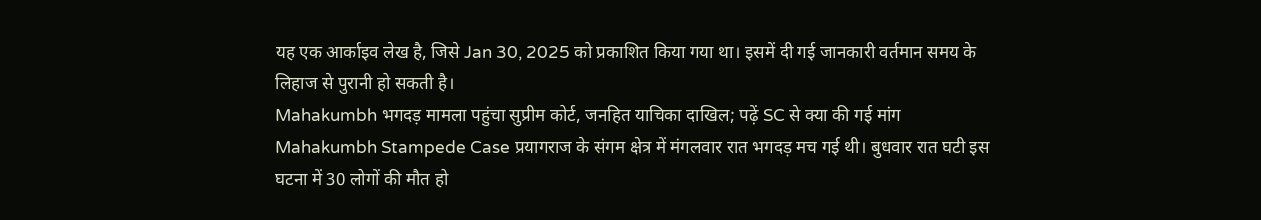यह एक आर्काइव लेख है, जिसे Jan 30, 2025 को प्रकाशित किया गया था। इसमें दी गई जानकारी वर्तमान समय के लिहाज से पुरानी हो सकती है।
Mahakumbh भगदड़ मामला पहुंचा सुप्रीम कोर्ट, जनहित याचिका दाखिल; पढ़ें SC से क्या की गई मांग
Mahakumbh Stampede Case प्रयागराज के संगम क्षेत्र में मंगलवार रात भगदड़ मच गई थी। बुधवार रात घटी इस घटना में 30 लोगों की मौत हो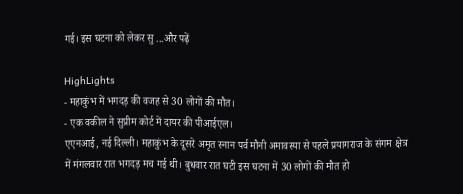गई। इस घटना को लेकर सु ...और पढ़ें

HighLights
- महाकुंभ में भगदड़ की वजह से 30 लोगों की मौत।
- एक वकील ने सुप्रीम कोर्ट में दायर की पीआईएल।
एएनआई, नई दिल्ली। महाकुंभ के दूसरे अमृत स्नान पर्व मौनी अमावस्या से पहले प्रयागराज के संगम क्षेत्र में मंगलवार रात भगदड़ मच गई थी। बुधवार रात घटी इस घटना में 30 लोगों की मौत हो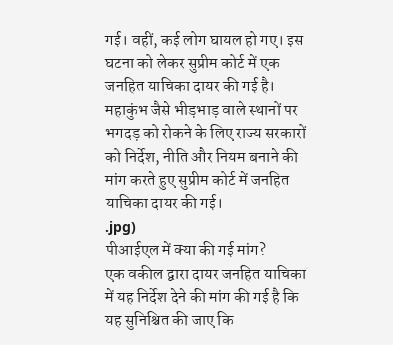गई। वहीं, कई लोग घायल हो गए। इस घटना को लेकर सुप्रीम कोर्ट में एक जनहित याचिका दायर की गई है।
महाकुंभ जैसे भीड़भाड़ वाले स्थानों पर भगदड़ को रोकने के लिए राज्य सरकारों को निर्देश, नीति और नियम बनाने की मांग करते हुए सुप्रीम कोर्ट में जनहित याचिका दायर की गई।
.jpg)
पीआईएल में क्या की गई मांग?
एक वकील द्वारा दायर जनहित याचिका में यह निर्देश देने की मांग की गई है कि यह सुनिश्चित की जाए कि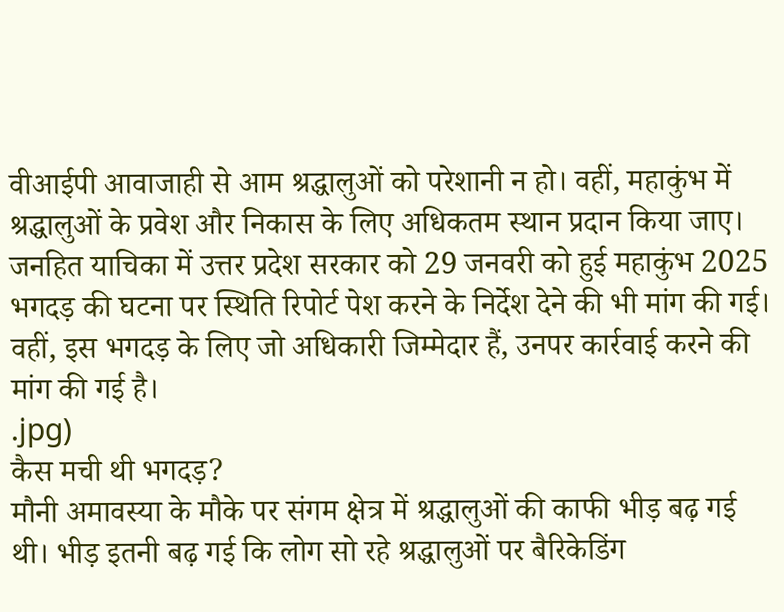वीआईपी आवाजाही से आम श्रद्धालुओं को परेशानी न हो। वहीं, महाकुंभ में श्रद्धालुओं के प्रवेश और निकास के लिए अधिकतम स्थान प्रदान किया जाए।
जनहित याचिका में उत्तर प्रदेश सरकार को 29 जनवरी को हुई महाकुंभ 2025 भगदड़ की घटना पर स्थिति रिपोर्ट पेश करने के निर्देश देने की भी मांग की गई। वहीं, इस भगदड़ के लिए जो अधिकारी जिम्मेदार हैं, उनपर कार्रवाई करने की मांग की गई है।
.jpg)
कैस मची थी भगदड़?
मौनी अमावस्या के मौके पर संगम क्षेत्र में श्रद्धालुओं की काफी भीड़ बढ़ गई थी। भीड़ इतनी बढ़ गई कि लोग सो रहे श्रद्धालुओं पर बैरिकेडिंग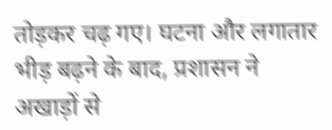तोड़कर चढ़ गए। घटना और लगातार भीड़ बढ़ने के बाद, प्रशासन ने अखाड़ों से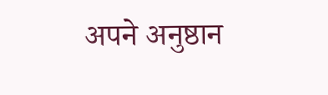अपने अनुष्ठान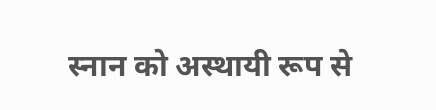स्नान को अस्थायी रूप से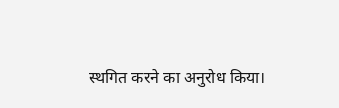स्थगित करने का अनुरोध किया।